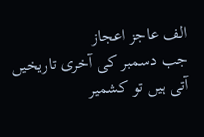الف عاجز اعجاز
جب دسمبر کی آخری تاریخیں آتی ہیں تو کشمیر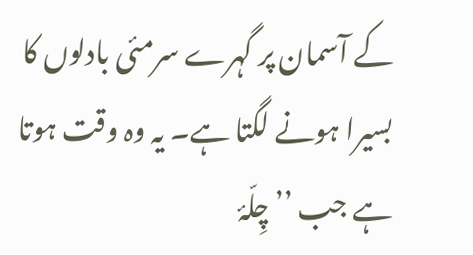کے آسمان پر گہرے سرمئی بادلوں کا بسیرا ہونے لگتا ہے۔ یہ وہ وقت ہوتا ہے جب ’’چِلّۂ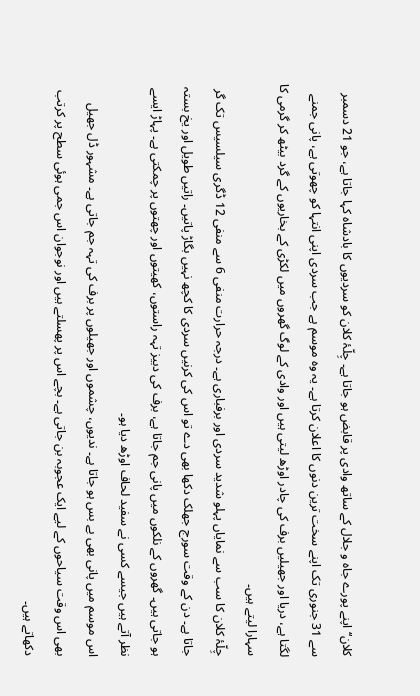کلان‘‘ اپنے پورے جاہ و جلال کے ساتھ وادی پر قابض ہو جاتا ہے۔ چِلّۂ کلان کو سردیوں کا بادشاہ کہا جاتا ہے، جو 21 دسمبر سے 31 جنوری تک اپنے سخت ترین دنوں کا اعلان کرتا ہے۔ یہ وہ موسم ہے جب سردی اپنی انتہا کو چھوتی ہے، پانی جمنے لگتا ہے، دریا اور جھیلیں برف کی چادر اوڑھ لیتی ہیں اور وادی کے لوگ گھروں میں لکڑی کے بخاریوں کے گرد بیٹھ کر گرمی کا سہارا لیتے ہیں۔
چِلّۂ کلان کا سب سے نمایاں پہلو شدید سردی اور برفباری ہے۔ درجہ حرارت منفی 6 سے منفی 12 ڈگری سیلسیس تک گر جاتا ہے۔ دن کے وقت سورج جھلک دکھا بھی دے تو اس کی کرنیں سردی کا کچھ نہیں بگاڑ پاتیں۔ راتیں طویل اور یخ بستہ ہو جاتی ہیں۔ گھروں کے نلکوں میں پانی جم جاتا ہے، برف کی دبیز تہہ راستوں، کھیتوں اور چھتوں پر چمکتی ہے۔ پہاڑ ایسے نظر آتے ہیں جیسے کسی نے سفید لحاف اوڑھ دیا ہو۔
اس موسم میں پانی بھی بے بس ہو جاتا ہے۔ ندیوں، چشموں اور جھیلوں پر برف کی تہہ جم جاتی ہے۔ مشہور ڈل جھیل بھی اس وقت سیاحوں کے لیے ایک عجوبہ بن جاتی ہے۔ بچے اس پر پھسلتے ہیں اور نوجوان اس جمی ہوئی سطح پر کرتب دکھاتے ہیں۔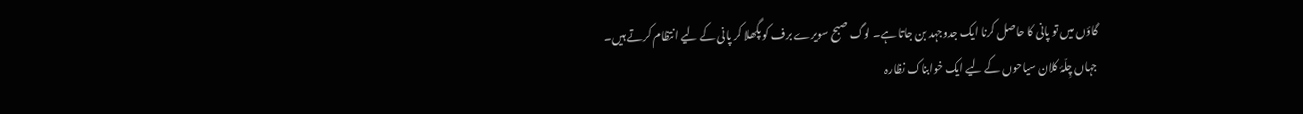گاؤں میں تو پانی کا حاصل کرنا ایک جدوجہد بن جاتا ہے۔ لوگ صبح سویرے برف کو پگھلا کر پانی کے لیے انتظام کرتے ہیں۔
جہاں چِلّۂ کلان سیاحوں کے لیے ایک خوابناک نظارہ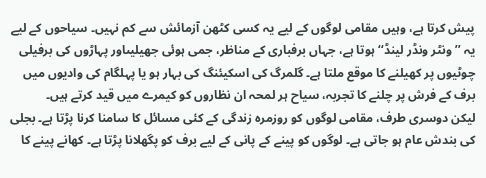پیش کرتا ہے، وہیں مقامی لوگوں کے لیے یہ کسی کٹھن آزمائش سے کم نہیں۔ سیاحوں کے لیے یہ ’’ونٹر ونڈر لینڈ‘‘ ہوتا ہے، جہاں برفباری کے مناظر، جمی ہوئی جھیلیںاور پہاڑوں کی برفیلی چوٹیوں پر کھیلنے کا موقع ملتا ہے۔ گلمرگ کی اسکیئنگ کی بہار ہو یا پہلگام کی وادیوں میں برف کے فرش پر چلنے کا تجربہ، سیاح ہر لمحہ ان نظاروں کو کیمرے میں قید کرتے ہیں۔
لیکن دوسری طرف، مقامی لوگوں کو روزمرہ زندگی کے کئی مسائل کا سامنا کرنا پڑتا ہے۔ بجلی کی بندش عام ہو جاتی ہے۔ لوگوں کو پینے کے پانی کے لیے برف کو پگھلانا پڑتا ہے۔ کھانے پینے کا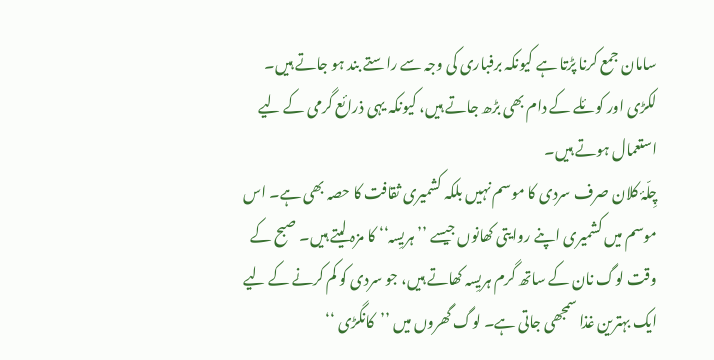سامان جمع کرنا پڑتا ہے کیونکہ برفباری کی وجہ سے راستے بند ہو جاتے ہیں۔ لکڑی اور کوئلے کے دام بھی بڑھ جاتے ہیں، کیونکہ یہی ذرائع گرمی کے لیے استعمال ہوتے ہیں۔
چِلّۂ کلان صرف سردی کا موسم نہیں بلکہ کشمیری ثقافت کا حصہ بھی ہے۔ اس موسم میں کشمیری اپنے روایتی کھانوں جیسے ’’ہریِسہ‘‘ کا مزہ لیتے ہیں۔ صبح کے وقت لوگ نان کے ساتھ گرم ہریِسہ کھاتے ہیں، جو سردی کو کم کرنے کے لیے ایک بہترین غذا سمجھی جاتی ہے۔ لوگ گھروں میں ’’کانگڑی ‘‘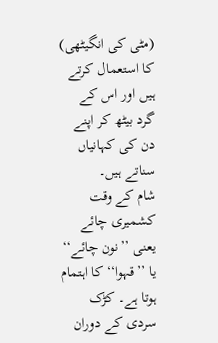(مٹی کی انگیٹھی) کا استعمال کرتے ہیں اور اس کے گرد بیٹھ کر اپنے دن کی کہانیاں سناتے ہیں۔
شام کے وقت کشمیری چائے یعنی ’’نون چائے‘‘ یا ’’قہوا‘‘ کا اہتمام ہوتا ہے۔ کڑک سردی کے دوران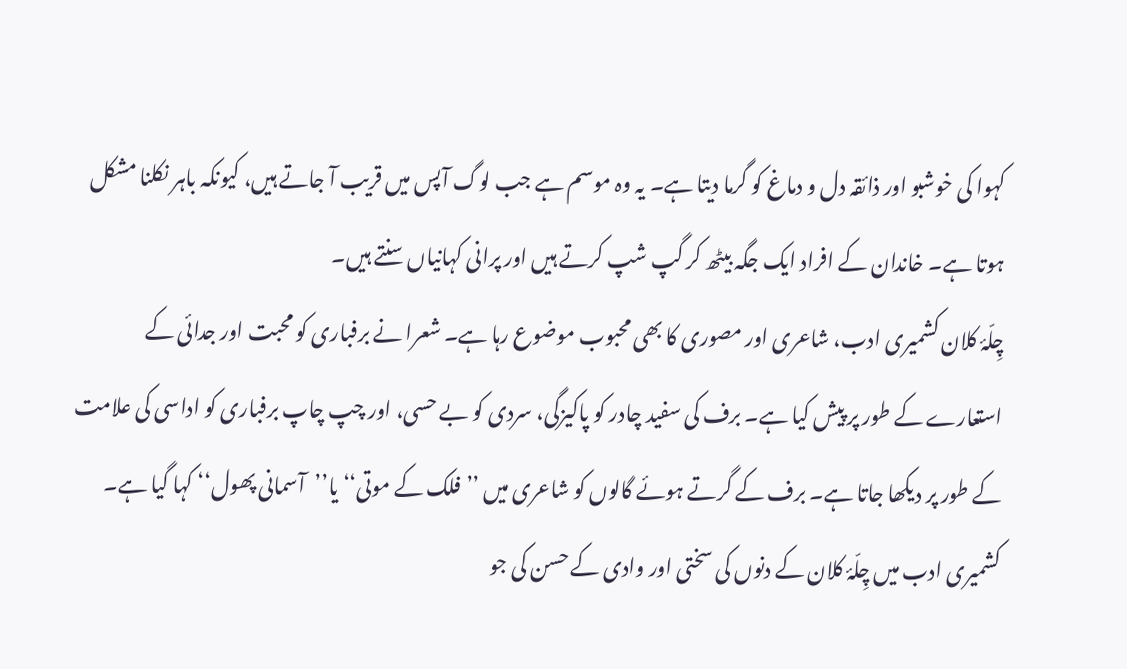کہوا کی خوشبو اور ذائقہ دل و دماغ کو گرما دیتا ہے۔ یہ وہ موسم ہے جب لوگ آپس میں قریب آ جاتے ہیں، کیونکہ باہر نکلنا مشکل ہوتا ہے۔ خاندان کے افراد ایک جگہ بیٹھ کر گپ شپ کرتے ہیں اور پرانی کہانیاں سنتے ہیں۔
چِلّۂ کلان کشمیری ادب، شاعری اور مصوری کا بھی محبوب موضوع رہا ہے۔ شعرا نے برفباری کو محبت اور جدائی کے استعارے کے طور پر پیش کیا ہے۔ برف کی سفید چادر کو پاکیزگی، سردی کو بے حسی، اور چپ چاپ برفباری کو اداسی کی علامت کے طور پر دیکھا جاتا ہے۔ برف کے گرتے ہوئے گالوں کو شاعری میں ’’فلک کے موتی‘‘ یا’’آسمانی پھول‘‘ کہا گیا ہے۔ کشمیری ادب میں چِلّۂ کلان کے دنوں کی سختی اور وادی کے حسن کی جو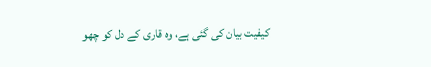کیفیت بیان کی گئی ہے، وہ قاری کے دل کو چھو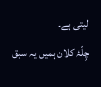لیتی ہے۔
چِلّۂ کلان ہمیں یہ سبق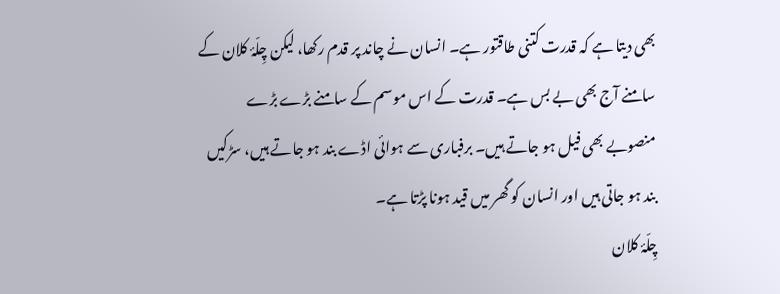بھی دیتا ہے کہ قدرت کتنی طاقتور ہے۔ انسان نے چاند پر قدم رکھا، لیکن چِلّۂ کلان کے سامنے آج بھی بے بس ہے۔ قدرت کے اس موسم کے سامنے بڑے بڑے منصوبے بھی فیل ہو جاتے ہیں۔ برفباری سے ہوائی اڈے بند ہو جاتے ہیں، سڑکیں بند ہو جاتی ہیں اور انسان کو گھر میں قید ہونا پڑتا ہے۔
چِلّۂ کلان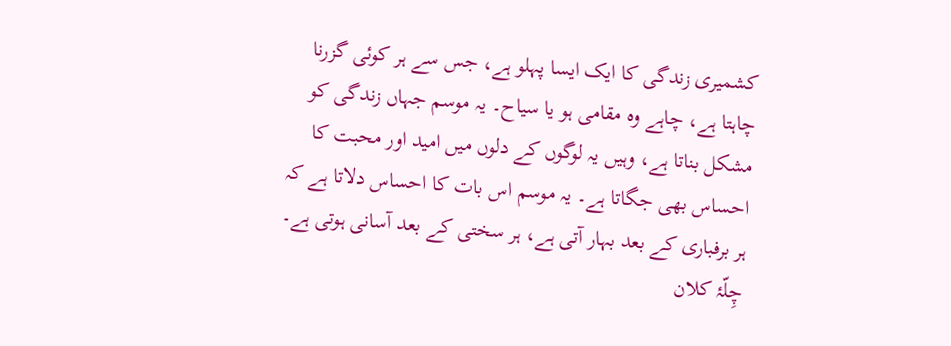کشمیری زندگی کا ایک ایسا پہلو ہے، جس سے ہر کوئی گزرنا چاہتا ہے، چاہے وہ مقامی ہو یا سیاح۔ یہ موسم جہاں زندگی کو مشکل بناتا ہے، وہیں یہ لوگوں کے دلوں میں امید اور محبت کا احساس بھی جگاتا ہے۔ یہ موسم اس بات کا احساس دلاتا ہے کہ ہر برفباری کے بعد بہار آتی ہے، ہر سختی کے بعد آسانی ہوتی ہے۔ چِلّۂ کلان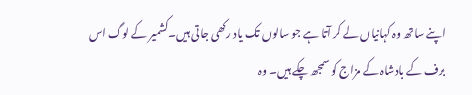اپنے ساتھ وہ کہانیاں لے کر آتا ہے جو سالوں تک یاد رکھی جاتی ہیں۔کشمیر کے لوگ اس برف کے بادشاہ کے مزاج کو سمجھ چکے ہیں۔ وہ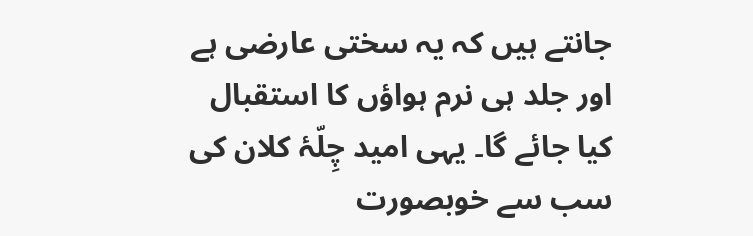جانتے ہیں کہ یہ سختی عارضی ہے اور جلد ہی نرم ہواؤں کا استقبال کیا جائے گا۔ یہی امید چِلّۂ کلان کی سب سے خوبصورت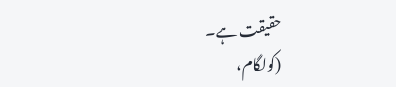حقیقت ہے۔
(کولگام،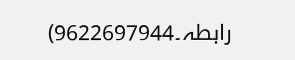رابطہ۔9622697944)